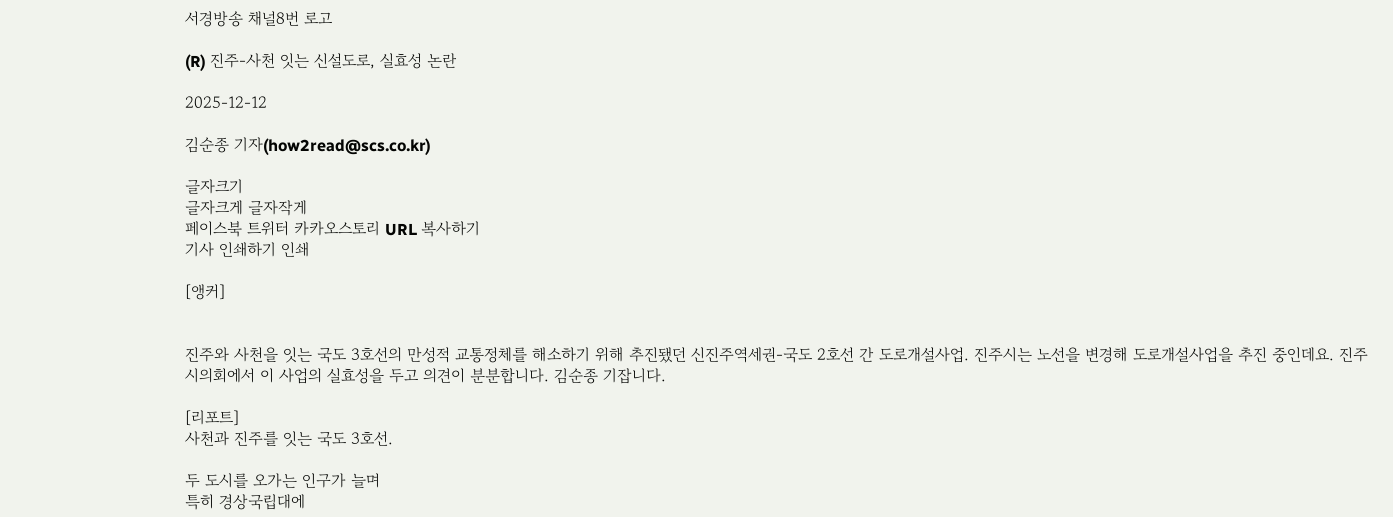서경방송 채널8번 로고

(R) 진주-사천 잇는 신설도로, 실효성 논란

2025-12-12

김순종 기자(how2read@scs.co.kr)

글자크기
글자크게 글자작게
페이스북 트위터 카카오스토리 URL 복사하기
기사 인쇄하기 인쇄

[앵커]


진주와 사천을 잇는 국도 3호선의 만성적 교통정체를 해소하기 위해 추진됐던 신진주역세권-국도 2호선 간 도로개설사업. 진주시는 노선을 변경해 도로개설사업을 추진 중인데요. 진주시의회에서 이 사업의 실효성을 두고 의견이 분분합니다. 김순종 기잡니다.

[리포트]
사천과 진주를 잇는 국도 3호선.

두 도시를 오가는 인구가 늘며
특히 경상국립대에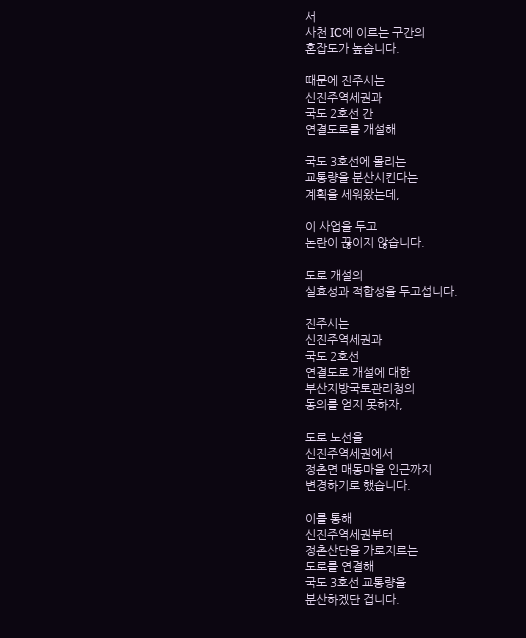서
사천 IC에 이르는 구간의
혼잡도가 높습니다.

때문에 진주시는
신진주역세권과
국도 2호선 간
연결도로를 개설해

국도 3호선에 몰리는
교통량을 분산시킨다는
계획을 세워왔는데,

이 사업을 두고
논란이 끊이지 않습니다.

도로 개설의
실효성과 적합성을 두고섭니다.

진주시는
신진주역세권과
국도 2호선
연결도로 개설에 대한
부산지방국토관리청의
동의를 얻지 못하자,

도로 노선을
신진주역세권에서
정촌면 매동마을 인근까지
변경하기로 했습니다.

이를 통해
신진주역세권부터
정촌산단을 가로지르는
도로를 연결해
국도 3호선 교통량을
분산하겠단 겁니다.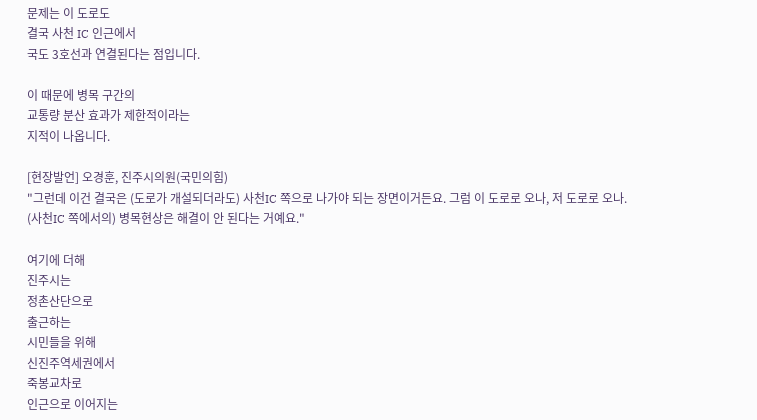문제는 이 도로도
결국 사천 IC 인근에서
국도 3호선과 연결된다는 점입니다.

이 때문에 병목 구간의
교통량 분산 효과가 제한적이라는
지적이 나옵니다.

[현장발언] 오경훈, 진주시의원(국민의힘)
"그런데 이건 결국은 (도로가 개설되더라도) 사천IC 쪽으로 나가야 되는 장면이거든요. 그럼 이 도로로 오나, 저 도로로 오나. (사천IC 쪽에서의) 병목현상은 해결이 안 된다는 거예요."

여기에 더해
진주시는
정촌산단으로
출근하는
시민들을 위해
신진주역세권에서
죽봉교차로
인근으로 이어지는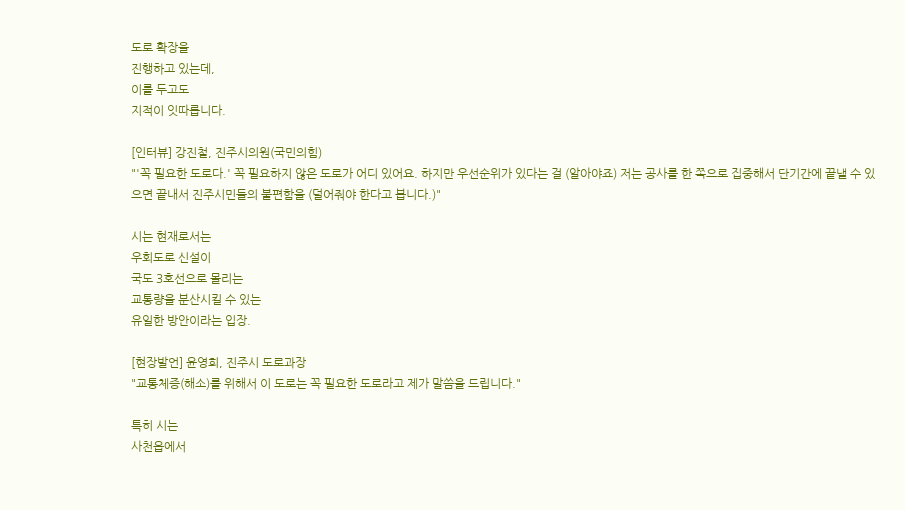도로 확장을
진행하고 있는데,
이를 두고도
지적이 잇따릅니다.

[인터뷰] 강진철, 진주시의원(국민의힘)
"'꼭 필요한 도로다.' 꼭 필요하지 않은 도로가 어디 있어요. 하지만 우선순위가 있다는 걸 (알아야죠) 저는 공사를 한 쪽으로 집중해서 단기간에 끝낼 수 있으면 끝내서 진주시민들의 불편함을 (덜어줘야 한다고 봅니다.)"

시는 현재로서는
우회도로 신설이
국도 3호선으로 몰리는
교통량을 분산시킬 수 있는
유일한 방안이라는 입장.

[현장발언] 윤영희, 진주시 도로과장
"교통체증(해소)를 위해서 이 도로는 꼭 필요한 도로라고 제가 말씀을 드립니다."

특히 시는
사천읍에서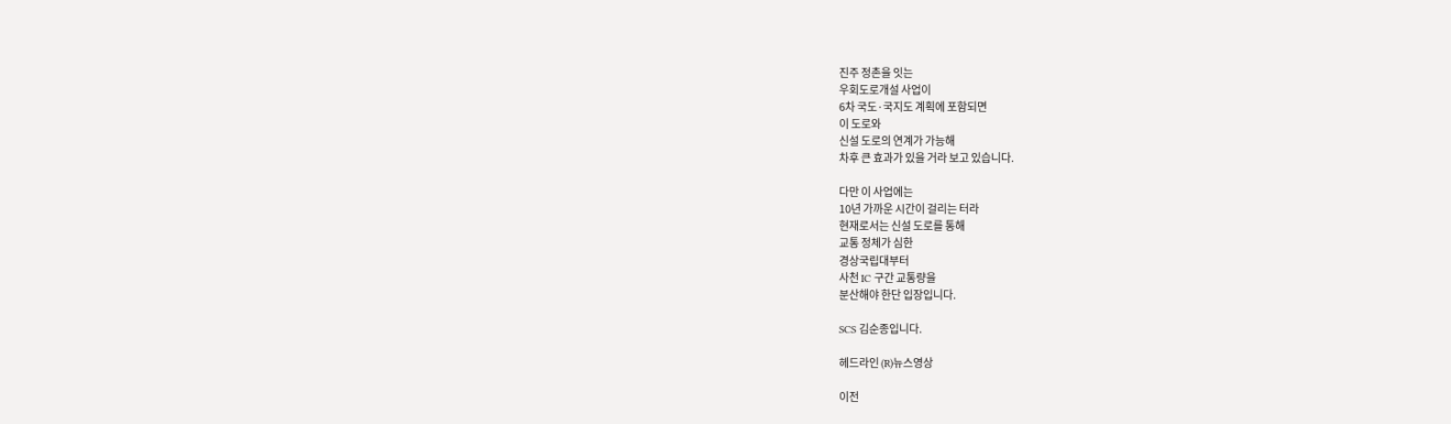진주 정촌을 잇는
우회도로개설 사업이
6차 국도·국지도 계획에 포함되면
이 도로와
신설 도로의 연계가 가능해
차후 큰 효과가 있을 거라 보고 있습니다.

다만 이 사업에는
10년 가까운 시간이 걸리는 터라
현재로서는 신설 도로를 통해
교통 정체가 심한
경상국립대부터
사천 IC 구간 교통량을
분산해야 한단 입장입니다.

SCS 김순종입니다.

헤드라인 (R)뉴스영상

이전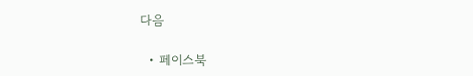다음

  • 페이스북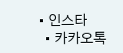• 인스타
  • 카카오톡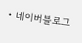• 네이버블로그